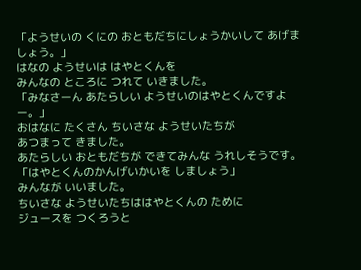「ようせいの くにの おともだちにしょうかいして あげましょう。」
はなの ようせいは はやとくんを
みんなの ところに つれて いきました。
「みなさーん あたらしい ようせいのはやとくんですよー。」
おはなに たくさん ちいさな ようせいたちが
あつまって きました。
あたらしい おともだちが できてみんな うれしそうです。
「はやとくんのかんげいかいを しましょう」
みんなが いいました。
ちいさな ようせいたちははやとくんの ために
ジュースを つくろうと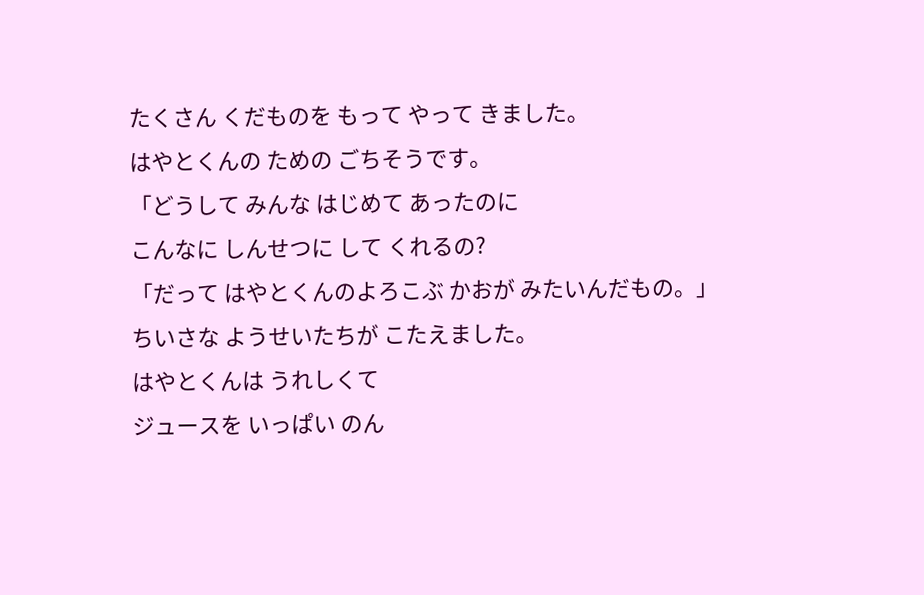たくさん くだものを もって やって きました。
はやとくんの ための ごちそうです。
「どうして みんな はじめて あったのに
こんなに しんせつに して くれるの?
「だって はやとくんのよろこぶ かおが みたいんだもの。」
ちいさな ようせいたちが こたえました。
はやとくんは うれしくて
ジュースを いっぱい のん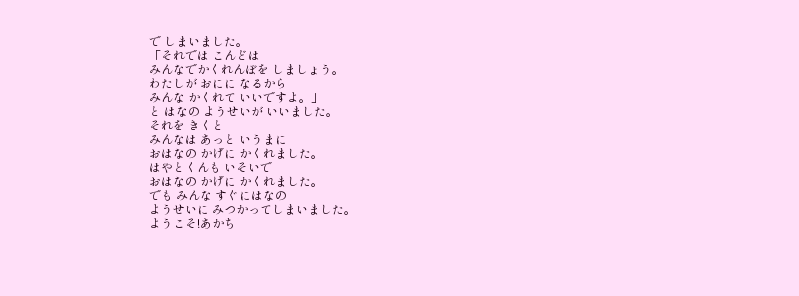で しまいました。
「それでは こんどは
みんなでかくれんぼを しましょう。
わたしが おにに なるから
みんな かくれて いいですよ。」
と はなの ようせいが いいました。
それを きくと
みんなは あっと いうまに
おはなの かげに かくれました。
はやとくんも いそいで
おはなの かげに かくれました。
でも みんな すぐにはなの
ようせいに みつかってしまいました。
ようこそ!あかち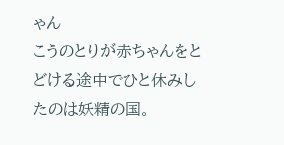ゃん
こうのとりが赤ちゃんをとどける途中でひと休みしたのは妖精の国。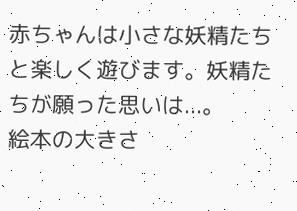赤ちゃんは小さな妖精たちと楽しく遊びます。妖精たちが願った思いは...。
絵本の大きさ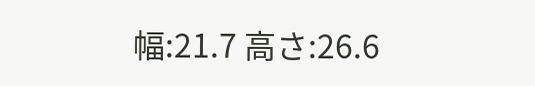幅:21.7 高さ:26.6